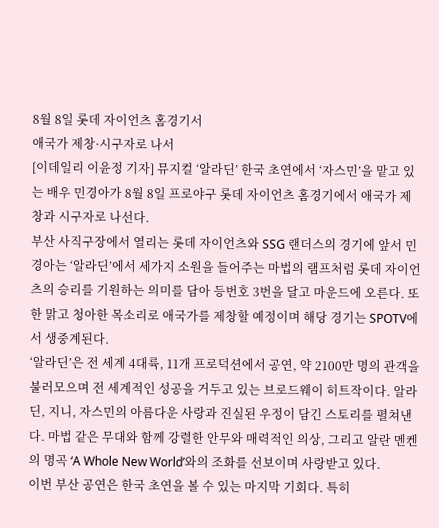8월 8일 롯데 자이언츠 홈경기서
애국가 제창·시구자로 나서
[이데일리 이윤정 기자] 뮤지컬 ‘알라딘’ 한국 초연에서 ‘자스민’을 맡고 있는 배우 민경아가 8월 8일 프로야구 롯데 자이언츠 홈경기에서 애국가 제창과 시구자로 나선다.
부산 사직구장에서 열리는 롯데 자이언츠와 SSG 랜더스의 경기에 앞서 민경아는 ‘알라딘’에서 세가지 소원을 들어주는 마법의 램프처럼 롯데 자이언츠의 승리를 기원하는 의미를 담아 등번호 3번을 달고 마운드에 오른다. 또한 맑고 청아한 목소리로 애국가를 제창할 예정이며 해당 경기는 SPOTV에서 생중계된다.
‘알라딘’은 전 세계 4대륙, 11개 프로덕션에서 공연, 약 2100만 명의 관객을 불러모으며 전 세계적인 성공을 거두고 있는 브로드웨이 히트작이다. 알라딘, 지니, 자스민의 아름다운 사랑과 진실된 우정이 담긴 스토리를 펼쳐낸다. 마법 같은 무대와 함께 강렬한 안무와 매력적인 의상, 그리고 알란 멘켄의 명곡 ‘A Whole New World’와의 조화를 선보이며 사랑받고 있다.
이번 부산 공연은 한국 초연을 볼 수 있는 마지막 기회다. 특히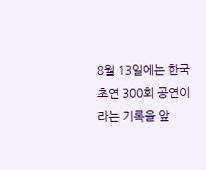8월 13일에는 한국 초연 300회 공연이라는 기록을 앞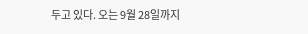두고 있다. 오는 9월 28일까지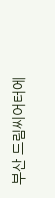부산 드림씨어터에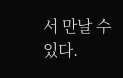서 만날 수 있다.